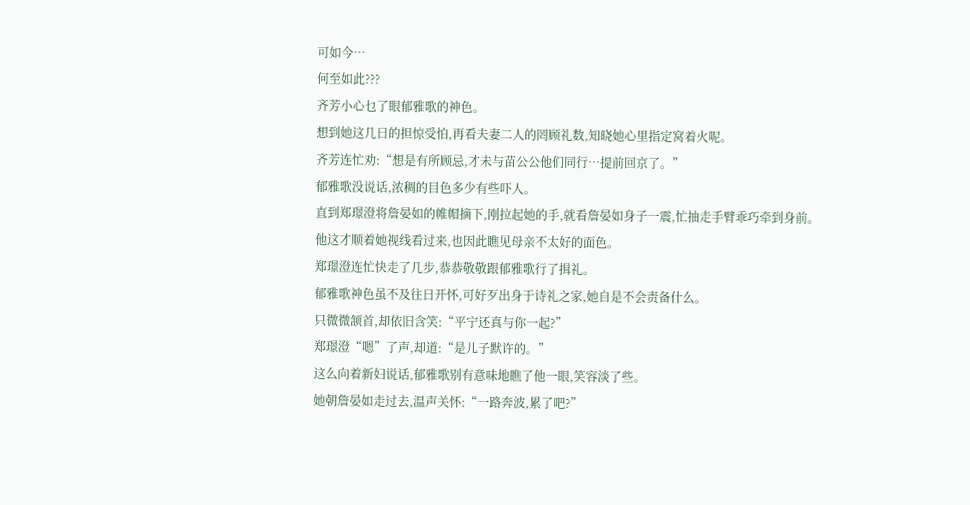可如今…
何至如此???
齐芳小心乜了眼郁雅歌的神色。
想到她这几日的担惊受怕,再看夫妻二人的罔顾礼数,知晓她心里指定窝着火呢。
齐芳连忙劝:“想是有所顾忌,才未与苗公公他们同行…提前回京了。”
郁雅歌没说话,浓稠的目色多少有些吓人。
直到郑璟澄将詹晏如的帷帽摘下,刚拉起她的手,就看詹晏如身子一震,忙抽走手臂乖巧牵到身前。
他这才顺着她视线看过来,也因此瞧见母亲不太好的面色。
郑璟澄连忙快走了几步,恭恭敬敬跟郁雅歌行了揖礼。
郁雅歌神色虽不及往日开怀,可好歹出身于诗礼之家,她自是不会责备什么。
只微微颔首,却依旧含笑:“平宁还真与你一起?”
郑璟澄“嗯”了声,却道:“是儿子默许的。”
这么向着新妇说话,郁雅歌别有意味地瞧了他一眼,笑容淡了些。
她朝詹晏如走过去,温声关怀:“一路奔波,累了吧?”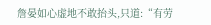詹晏如心虚地不敢抬头,只道:“有劳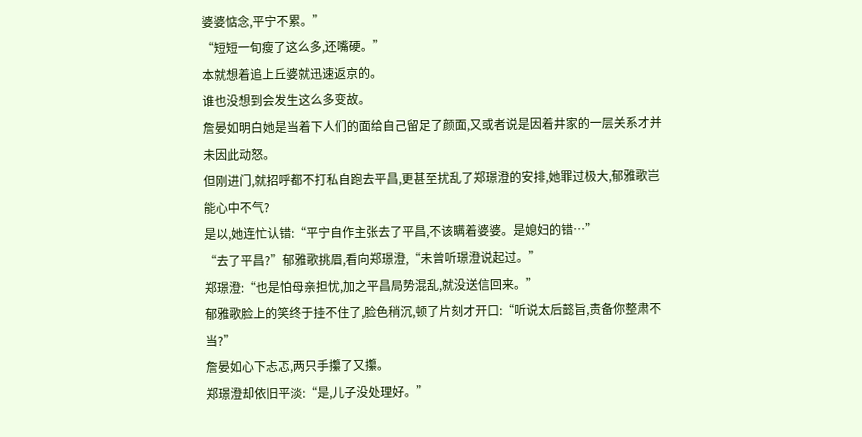婆婆惦念,平宁不累。”
“短短一旬瘦了这么多,还嘴硬。”
本就想着追上丘婆就迅速返京的。
谁也没想到会发生这么多变故。
詹晏如明白她是当着下人们的面给自己留足了颜面,又或者说是因着井家的一层关系才并未因此动怒。
但刚进门,就招呼都不打私自跑去平昌,更甚至扰乱了郑璟澄的安排,她罪过极大,郁雅歌岂能心中不气?
是以,她连忙认错:“平宁自作主张去了平昌,不该瞒着婆婆。是媳妇的错…”
“去了平昌?”郁雅歌挑眉,看向郑璟澄,“未曾听璟澄说起过。”
郑璟澄:“也是怕母亲担忧,加之平昌局势混乱,就没送信回来。”
郁雅歌脸上的笑终于挂不住了,脸色稍沉,顿了片刻才开口:“听说太后懿旨,责备你整肃不当?”
詹晏如心下忐忑,两只手攥了又攥。
郑璟澄却依旧平淡:“是,儿子没处理好。”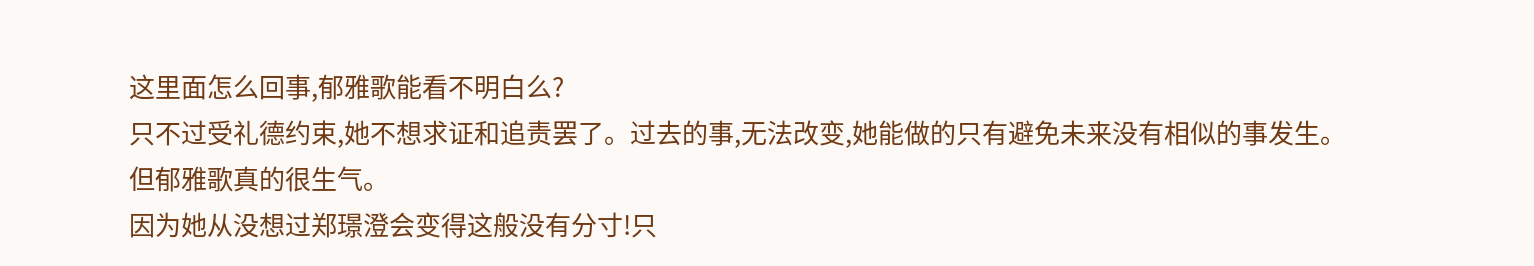这里面怎么回事,郁雅歌能看不明白么?
只不过受礼德约束,她不想求证和追责罢了。过去的事,无法改变,她能做的只有避免未来没有相似的事发生。
但郁雅歌真的很生气。
因为她从没想过郑璟澄会变得这般没有分寸!只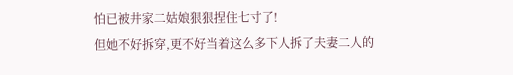怕已被井家二姑娘狠狠捏住七寸了!
但她不好拆穿,更不好当着这么多下人拆了夫妻二人的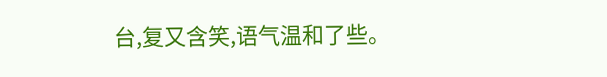台,复又含笑,语气温和了些。